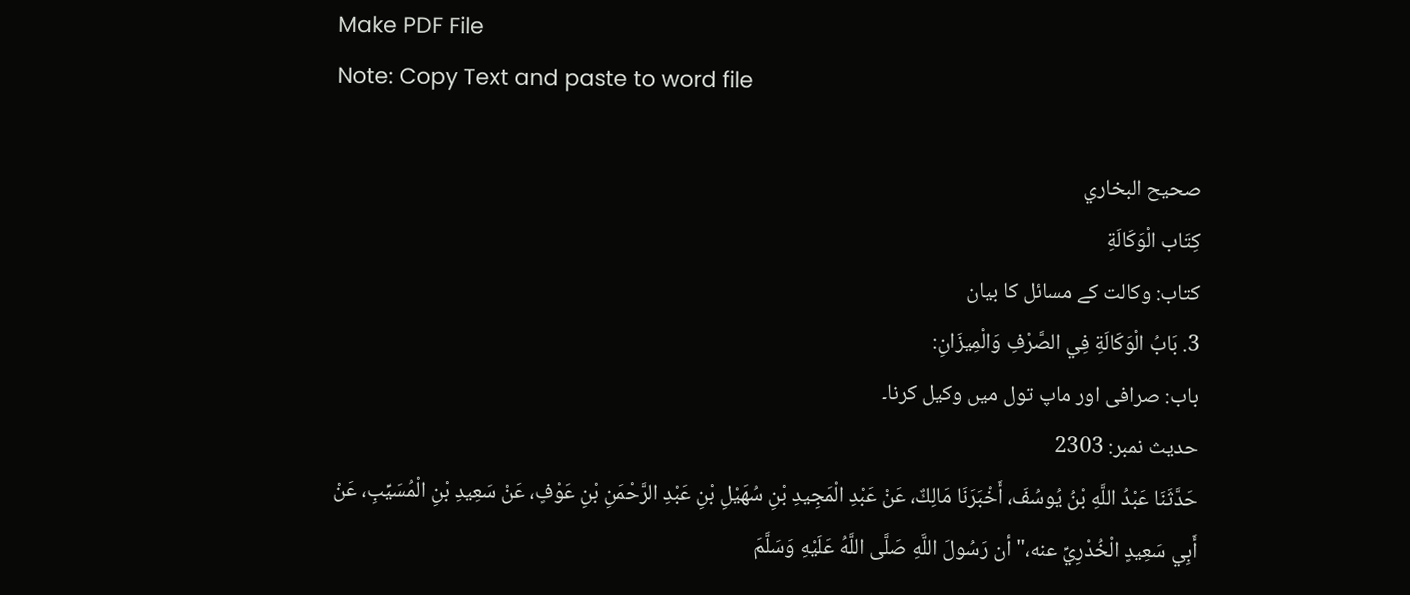Make PDF File
Note: Copy Text and paste to word file

صحيح البخاري
كِتَاب الْوَكَالَةِ
کتاب: وکالت کے مسائل کا بیان
3. بَابُ الْوَكَالَةِ فِي الصَّرْفِ وَالْمِيزَانِ:
باب: صرافی اور ماپ تول میں وکیل کرنا۔
حدیث نمبر: 2303
حَدَّثَنَا عَبْدُ اللَّهِ بْنُ يُوسُفَ، أَخْبَرَنَا مَالِكٌ، عَنْ عَبْدِ الْمَجِيدِ بْنِ سُهَيْلِ بْنِ عَبْدِ الرَّحْمَنِ بْنِ عَوْفٍ، عَنْ سَعِيدِ بْنِ الْمُسَيِّبِ، عَنْ أَبِي سَعِيدٍ الْخُدْرِيِّ عنه،" أن رَسُولَ اللَّهِ صَلَّى اللَّهُ عَلَيْهِ وَسَلَّمَ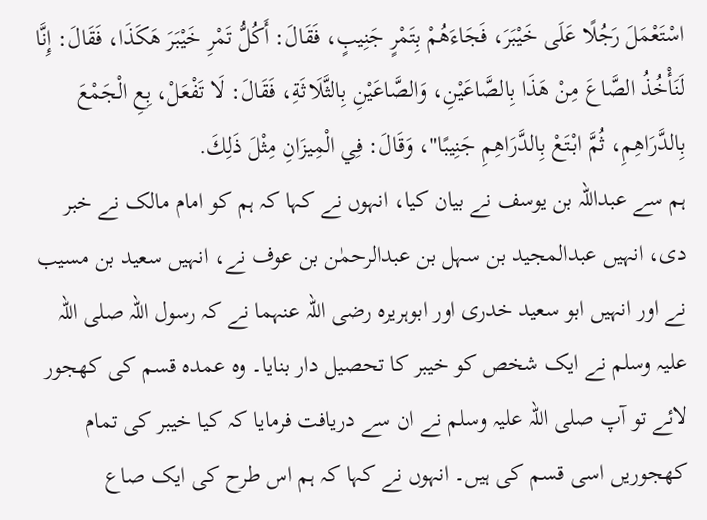اسْتَعْمَلَ رَجُلًا عَلَى خَيْبَرَ، فَجَاءَهُمْ بِتَمْرٍ جَنِيبٍ، فَقَالَ: أَكُلُّ تَمْرِ خَيْبَرَ هَكَذَا، فَقَالَ: إِنَّا لَنَأْخُذُ الصَّاعَ مِنْ هَذَا بِالصَّاعَيْنِ، وَالصَّاعَيْنِ بِالثَّلَاثَةِ، فَقَالَ: لَا تَفْعَلْ، بِعِ الْجَمْعَ بِالدَّرَاهِمِ، ثُمَّ ابْتَعْ بِالدَّرَاهِمِ جَنِيبًا"، وَقَالَ: فِي الْمِيزَانِ مِثْلَ ذَلِكَ.
ہم سے عبداللہ بن یوسف نے بیان کیا، انہوں نے کہا کہ ہم کو امام مالک نے خبر دی، انہیں عبدالمجید بن سہل بن عبدالرحمٰن بن عوف نے، انہیں سعید بن مسیب نے اور انہیں ابو سعید خدری اور ابوہریرہ رضی اللہ عنہما نے کہ رسول اللہ صلی اللہ علیہ وسلم نے ایک شخص کو خیبر کا تحصیل دار بنایا۔ وہ عمدہ قسم کی کھجور لائے تو آپ صلی اللہ علیہ وسلم نے ان سے دریافت فرمایا کہ کیا خیبر کی تمام کھجوریں اسی قسم کی ہیں۔ انہوں نے کہا کہ ہم اس طرح کی ایک صاع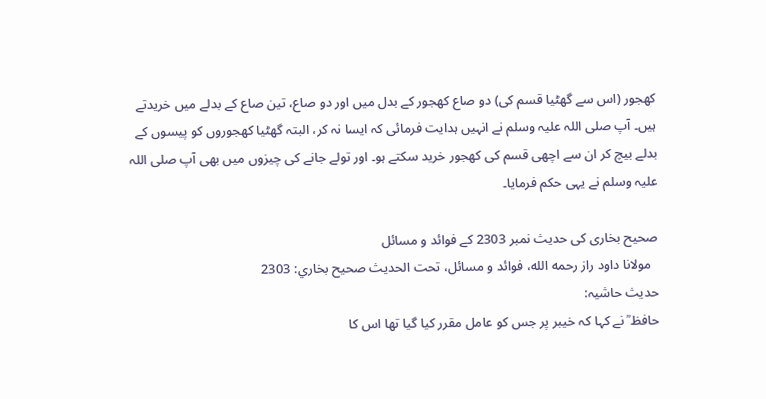کھجور (اس سے گھٹیا قسم کی) دو صاع کھجور کے بدل میں اور دو صاع، تین صاع کے بدلے میں خریدتے ہیں۔ آپ صلی اللہ علیہ وسلم نے انہیں ہدایت فرمائی کہ ایسا نہ کر، البتہ گھٹیا کھجوروں کو پیسوں کے بدلے بیچ کر ان سے اچھی قسم کی کھجور خرید سکتے ہو۔ اور تولے جانے کی چیزوں میں بھی آپ صلی اللہ علیہ وسلم نے یہی حکم فرمایا۔

صحیح بخاری کی حدیث نمبر 2303 کے فوائد و مسائل
  مولانا داود راز رحمه الله، فوائد و مسائل، تحت الحديث صحيح بخاري: 2303
حدیث حاشیہ:
حافظ ؒ نے کہا کہ خیبر پر جس کو عامل مقرر کیا گیا تھا اس کا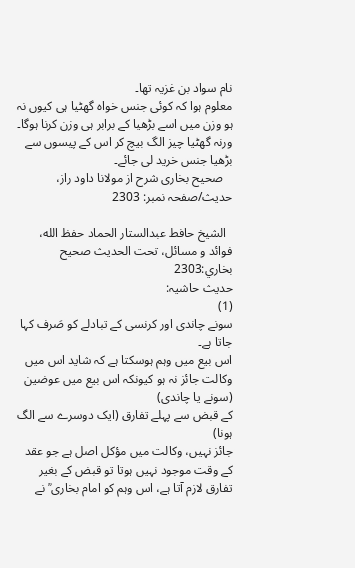نام سواد بن غزیہ تھا۔
معلوم ہوا کہ کوئی جنس خواہ گھٹیا ہی کیوں نہ ہو وزن میں اسے بڑھیا کے برابر ہی وزن کرنا ہوگا۔
ورنہ گھٹیا چیز الگ بیچ کر اس کے پیسوں سے بڑھیا جنس خرید لی جائے۔
   صحیح بخاری شرح از مولانا داود راز، حدیث/صفحہ نمبر: 2303

  الشيخ حافط عبدالستار الحماد حفظ الله، فوائد و مسائل، تحت الحديث صحيح بخاري:2303
حدیث حاشیہ:
(1)
سونے چاندی اور کرنسی کے تبادلے کو صَرف کہا جاتا ہے۔
اس بیع میں وہم ہوسکتا ہے کہ شاید اس میں وکالت جائز نہ ہو کیونکہ اس بیع میں عوضین (سونے یا چاندی)
کے قبض سے پہلے تفارق (ایک دوسرے سے الگ ہونا)
جائز نہیں، وکالت میں مؤکل اصل ہے جو عقد کے وقت موجود نہیں ہوتا تو قبض کے بغیر تفارق لازم آتا ہے، اس وہم کو امام بخاری ؒ نے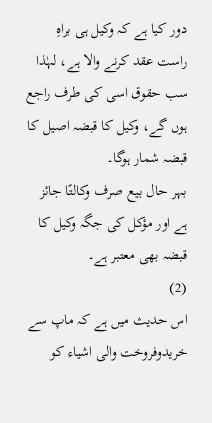دور کیا ہے کہ وکیل ہی براہِ راست عقد کرنے والا ہے، لہٰذا سب حقوق اسی کی طرف راجع ہوں گے، وکیل کا قبضہ اصیل کا قبضہ شمار ہوگا۔
بہر حال بیع صرف وکالتًا جائز ہے اور مؤکل کی جگہ وکیل کا قبضہ بھی معتبر ہے۔
(2)
اس حدیث میں ہے کہ ماپ سے خریدوفروخت والی اشیاء کو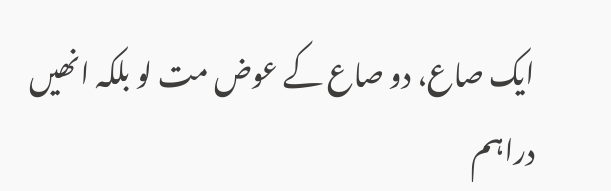ایک صاع، دو صاع کے عوض مت لو بلکہ انھیں دراہم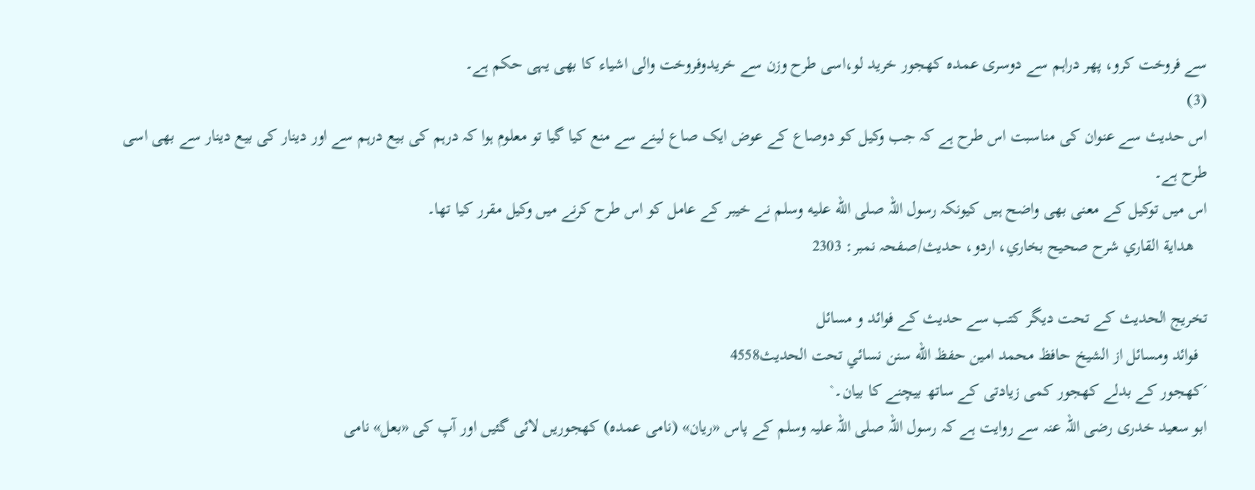سے فروخت کرو، پھر دراہم سے دوسری عمدہ کھجور خرید لو،اسی طرح وزن سے خریدوفروخت والی اشیاء کا بھی یہی حکم ہے۔
(3)
اس حدیث سے عنوان کی مناسبت اس طرح ہے کہ جب وکیل کو دوصاع کے عوض ایک صاع لینے سے منع کیا گیا تو معلوم ہوا کہ درہم کی بیع درہم سے اور دینار کی بیع دینار سے بھی اسی طرح ہے۔
اس میں توکیل کے معنی بھی واضح ہیں کیونکہ رسول اللہ صلى الله عليه وسلم نے خیبر کے عامل کو اس طرح کرنے میں وکیل مقرر کیا تھا۔
   هداية القاري شرح صحيح بخاري، اردو، حدیث/صفحہ نمبر: 2303

تخریج الحدیث کے تحت دیگر کتب سے حدیث کے فوائد و مسائل
  فوائد ومسائل از الشيخ حافظ محمد امين حفظ الله سنن نسائي تحت الحديث4558
´کھجور کے بدلے کھجور کمی زیادتی کے ساتھ بیچنے کا بیان۔`
ابو سعید خدری رضی اللہ عنہ سے روایت ہے کہ رسول اللہ صلی اللہ علیہ وسلم کے پاس «ریان» (نامی عمدہ) کھجوریں لائی گئیں اور آپ کی «بعل» نامی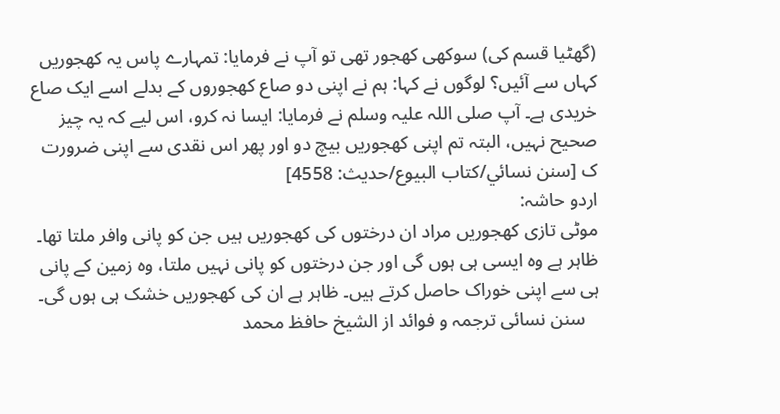(گھٹیا قسم کی) سوکھی کھجور تھی تو آپ نے فرمایا: تمہارے پاس یہ کھجوریں کہاں سے آئیں؟ لوگوں نے کہا: ہم نے اپنی دو صاع کھجوروں کے بدلے اسے ایک صاع خریدی ہے۔ آپ صلی اللہ علیہ وسلم نے فرمایا: ایسا نہ کرو، اس لیے کہ یہ چیز صحیح نہیں، البتہ تم اپنی کھجوریں بیچ دو اور پھر اس نقدی سے اپنی ضرورت ک [سنن نسائي/كتاب البيوع/حدیث: 4558]
اردو حاشہ:
موٹی تازی کھجوریں مراد ان درختوں کی کھجوریں ہیں جن کو پانی وافر ملتا تھا۔ ظاہر ہے وہ ایسی ہی ہوں گی اور جن درختوں کو پانی نہیں ملتا، وہ زمین کے پانی ہی سے اپنی خوراک حاصل کرتے ہیں۔ ظاہر ہے ان کی کھجوریں خشک ہی ہوں گی۔
   سنن نسائی ترجمہ و فوائد از الشیخ حافظ محمد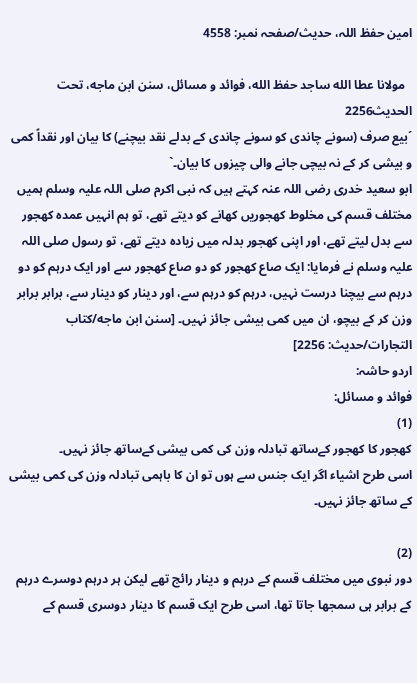امین حفظ اللہ، حدیث/صفحہ نمبر: 4558

  مولانا عطا الله ساجد حفظ الله، فوائد و مسائل، سنن ابن ماجه، تحت الحديث2256
´بیع صرف (سونے چاندی کو سونے چاندی کے بدلے نقد بیچنے) کا بیان اور نقداً کمی و بیشی کر کے نہ بیچی جانے والی چیزوں کا بیان۔`
ابو سعید خدری رضی اللہ عنہ کہتے ہیں کہ نبی اکرم صلی اللہ علیہ وسلم ہمیں مختلف قسم کی مخلوط کھجوریں کھانے کو دیتے تھے، تو ہم انہیں عمدہ کھجور سے بدل لیتے تھے، اور اپنی کھجور بدلہ میں زیادہ دیتے تھے، تو رسول صلی اللہ علیہ وسلم نے فرمایا: ایک صاع کھجور کو دو صاع کھجور سے اور ایک درہم کو دو درہم سے بیچنا درست نہیں، درہم کو درہم سے، اور دینار کو دینار سے، برابر برابر وزن کر کے بیچو، ان میں کمی بیشی جائز نہیں۔ [سنن ابن ماجه/كتاب التجارات/حدیث: 2256]
اردو حاشہ:
فوائد و مسائل:
(1)
کھجور کا کھجور کےساتھ تبادلہ وزن کی کمی بیشی کےساتھ جائز نہیں۔
اسی طرح اشیاء اگر ایک جنس سے ہوں تو ان کا باہمی تبادلہ وزن کی کمی بیشی کے ساتھ جائز نہیں۔

(2)
دور نبوی میں مختلف قسم کے درہم و دینار رائج تھے لیکن ہر درہم دوسرے درہم کے برابر ہی سمجھا جاتا تھا، اسی طرح ایک قسم کا دینار دوسری قسم کے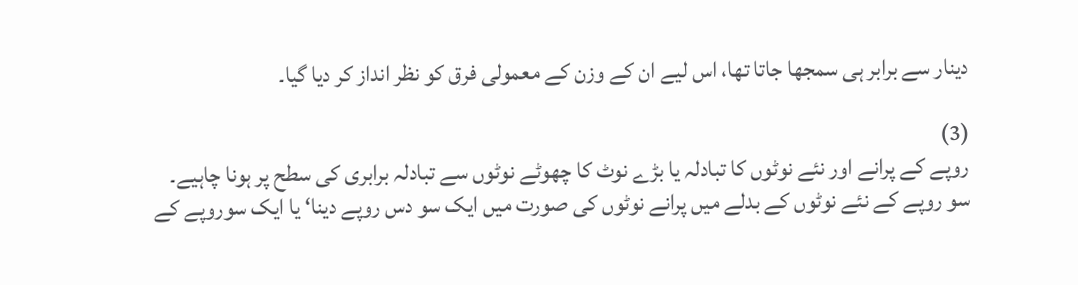دینار سے برابر ہی سمجھا جاتا تھا، اس لیے ان کے وزن کے معمولی فرق کو نظر انداز کر دیا گیا۔

(3)
روپے کے پرانے اور نئے نوٹوں کا تبادلہ یا بڑے نوٹ کا چھوٹے نوٹوں سے تبادلہ برابری کی سطح پر ہونا چاہیے۔
سو روپے کے نئے نوٹوں کے بدلے میں پرانے نوٹوں کی صورت میں ایک سو دس روپے دینا‘ یا ایک سوروپے کے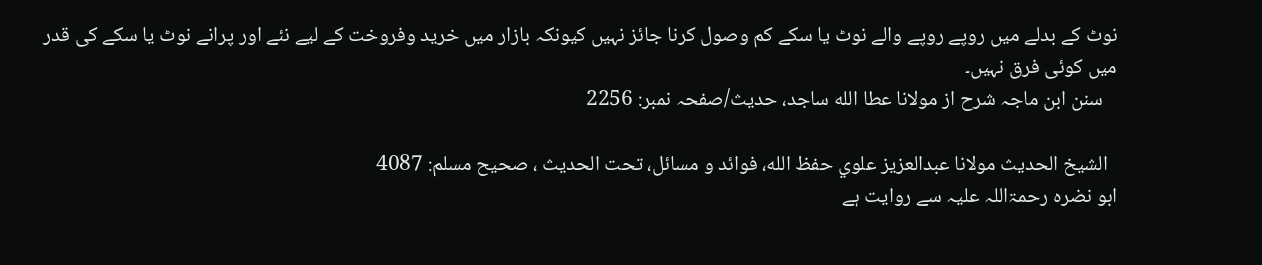نوٹ کے بدلے میں روپے روپے والے نوٹ یا سکے کم وصول کرنا جائز نہیں کیونکہ بازار میں خرید وفروخت کے لیے نئے اور پرانے نوٹ یا سکے کی قدر میں کوئی فرق نہیں۔
   سنن ابن ماجہ شرح از مولانا عطا الله ساجد، حدیث/صفحہ نمبر: 2256

  الشيخ الحديث مولانا عبدالعزيز علوي حفظ الله، فوائد و مسائل، تحت الحديث ، صحيح مسلم: 4087
ابو نضرہ رحمۃاللہ علیہ سے روایت ہے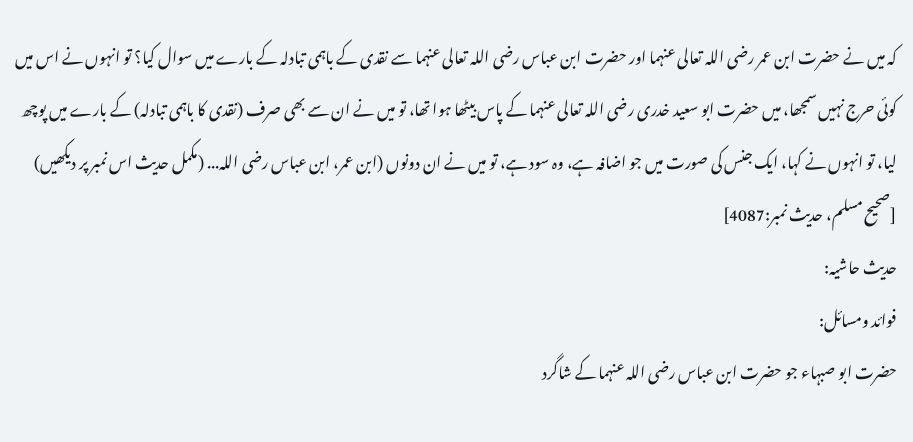کہ میں نے حضرت ابن عمر رضی اللہ تعالی عنہما اور حضرت ابن عباس رضی اللہ تعالی عنہما سے نقدی کے باہمی تبادلہ کے بارے میں سوال کیا؟ تو انہوں نے اس میں کوئی حرج نہیں سمجھا، میں حضرت ابو سعید خدری رضی اللہ تعالی عنہما کے پاس بیٹھا ہوا تھا، تو میں نے ان سے بھی صرف (نقدی کا باہمی تبادلہ) کے بارے میں پوچھ لیا، تو انہوں نے کہا، ایک جنس کی صورت میں جو اضافہ ہے، وہ سود ہے، تو میں نے ان دونوں (ابن عمر، ابن عباس رضی اللہ... (مکمل حدیث اس نمبر پر دیکھیں) [صحيح مسلم، حديث نمبر:4087]
حدیث حاشیہ:
فوائد ومسائل:
حضرت ابو صبہاء جو حضرت ابن عباس رضی اللہ عنہما کے شاگرد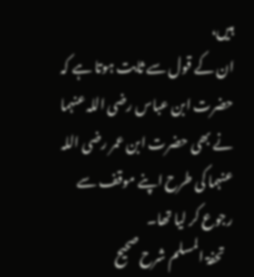ہیں،
ان کے قول سے ثابت ہوتا ہے کہ حضرت ابن عباس رضی اللہ عنہما نے بھی حضرت ابن عمر رضی اللہ عنہما کی طرح اپنے موقف سے رجوع کر لیا تھا۔
   تحفۃ المسلم شرح صحیح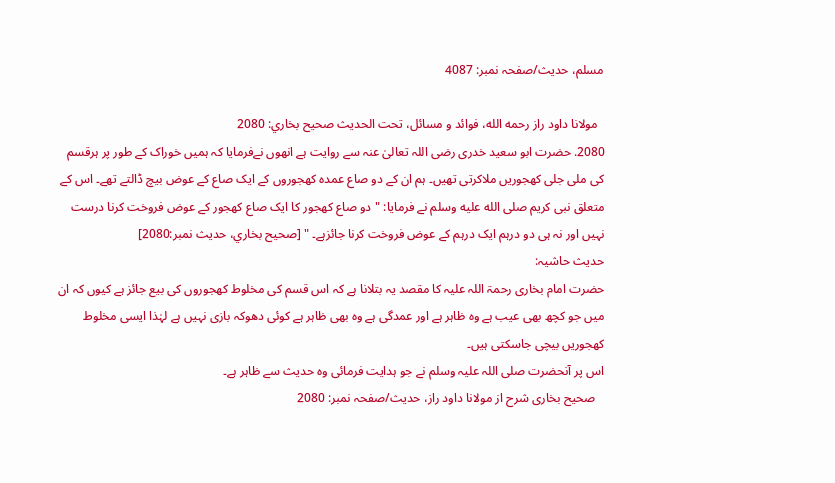مسلم، حدیث/صفحہ نمبر: 4087

  مولانا داود راز رحمه الله، فوائد و مسائل، تحت الحديث صحيح بخاري: 2080
2080. حضرت ابو سعید خدری رضی اللہ تعالیٰ عنہ سے روایت ہے انھوں نےفرمایا کہ ہمیں خوراک کے طور پر ہرقسم کی ملی جلی کھجوریں ملاکرتی تھیں۔ ہم ان کے دو صاع عمدہ کھجوروں کے ایک صاع کے عوض بیچ ڈالتے تھے۔ اس کے متعلق نبی کریم صلى الله عليه وسلم نے فرمایا: "دو صاع کھجور کا ایک صاع کھجور کے عوض فروخت کرنا درست نہیں اور نہ ہی دو درہم ایک درہم کے عوض فروخت کرنا جائزہے۔ " [صحيح بخاري، حديث نمبر:2080]
حدیث حاشیہ:
حضرت امام بخاری رحمۃ اللہ علیہ کا مقصد یہ بتلانا ہے کہ اس قسم کی مخلوط کھجوروں کی بیع جائز ہے کیوں کہ ان میں جو کچھ بھی عیب ہے وہ ظاہر ہے اور عمدگی ہے وہ بھی ظاہر ہے کوئی دھوکہ بازی نہیں ہے لہٰذا ایسی مخلوط کھجوریں بیچی جاسکتی ہیں۔
اس پر آنحضرت صلی اللہ علیہ وسلم نے جو ہدایت فرمائی وہ حدیث سے ظاہر ہے۔
   صحیح بخاری شرح از مولانا داود راز، حدیث/صفحہ نمبر: 2080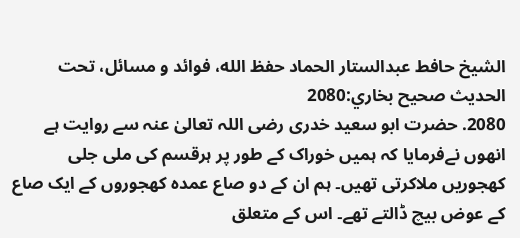الشيخ حافط عبدالستار الحماد حفظ الله، فوائد و مسائل، تحت الحديث صحيح بخاري:2080
2080. حضرت ابو سعید خدری رضی اللہ تعالیٰ عنہ سے روایت ہے انھوں نےفرمایا کہ ہمیں خوراک کے طور پر ہرقسم کی ملی جلی کھجوریں ملاکرتی تھیں۔ ہم ان کے دو صاع عمدہ کھجوروں کے ایک صاع کے عوض بیچ ڈالتے تھے۔ اس کے متعلق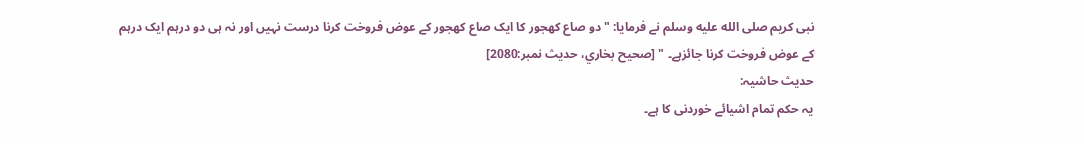نبی کریم صلى الله عليه وسلم نے فرمایا: "دو صاع کھجور کا ایک صاع کھجور کے عوض فروخت کرنا درست نہیں اور نہ ہی دو درہم ایک درہم کے عوض فروخت کرنا جائزہے۔ " [صحيح بخاري، حديث نمبر:2080]
حدیث حاشیہ:
یہ حکم تمام اشیائے خوردنی کا ہے۔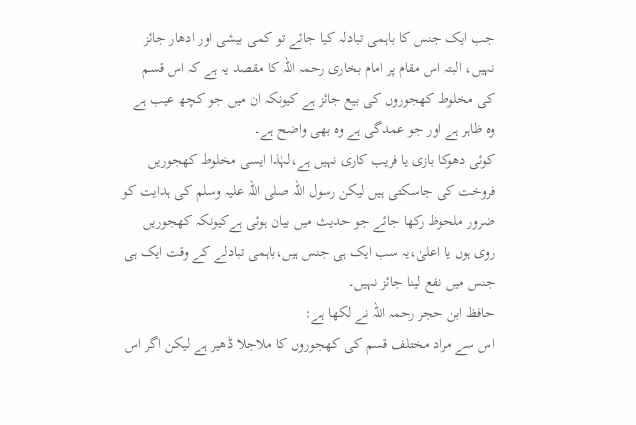جب ایک جنس کا باہمی تبادلہ کیا جائے تو کمی بیشی اور ادھار جائز نہیں، البتہ اس مقام پر امام بخاری رحمہ اللہ کا مقصد یہ ہے کہ اس قسم کی مخلوط کھجوروں کی بیع جائز ہے کیونکہ ان میں جو کچھ عیب ہے وہ ظاہر ہے اور جو عمدگی ہے وہ بھی واضح ہے۔
کوئی دھوکا بازی یا فریب کاری نہیں ہے،لہٰذا ایسی مخلوط کھجوریں فروخت کی جاسکتی ہیں لیکن رسول اللہ صلی اللہ علیہ وسلم کی ہدایت کو ضرور ملحوظ رکھا جائے جو حدیث میں بیان ہوئی ہےکیونکہ کھجوریں روی ہوں یا اعلیٰ،یہ سب ایک ہی جنس ہیں،باہمی تبادلے کے وقت ایک ہی جنس میں نفع لینا جائز نہیں۔
حافظ ابن حجر رحمہ اللہ نے لکھا ہے:
اس سے مراد مختلف قسم کی کھجوروں کا ملاجلا ڈھیر ہے لیکن اگر اس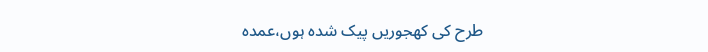طرح کی کھجوریں پیک شدہ ہوں،عمدہ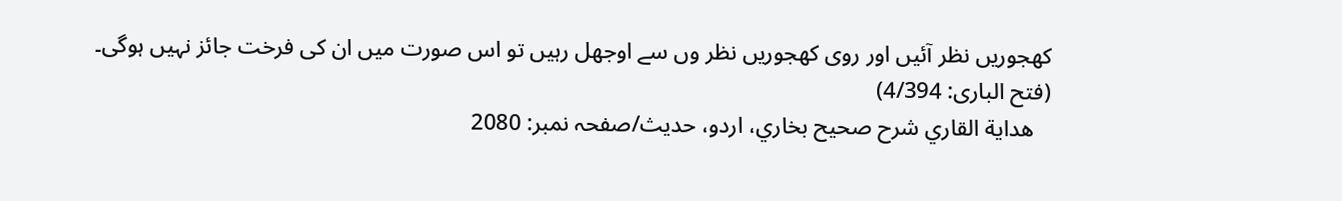کھجوریں نظر آئیں اور روی کھجوریں نظر وں سے اوجھل رہیں تو اس صورت میں ان کی فرخت جائز نہیں ہوگی۔
(فتح الباری: 4/394)
   هداية القاري شرح صحيح بخاري، اردو، حدیث/صفحہ نمبر: 2080